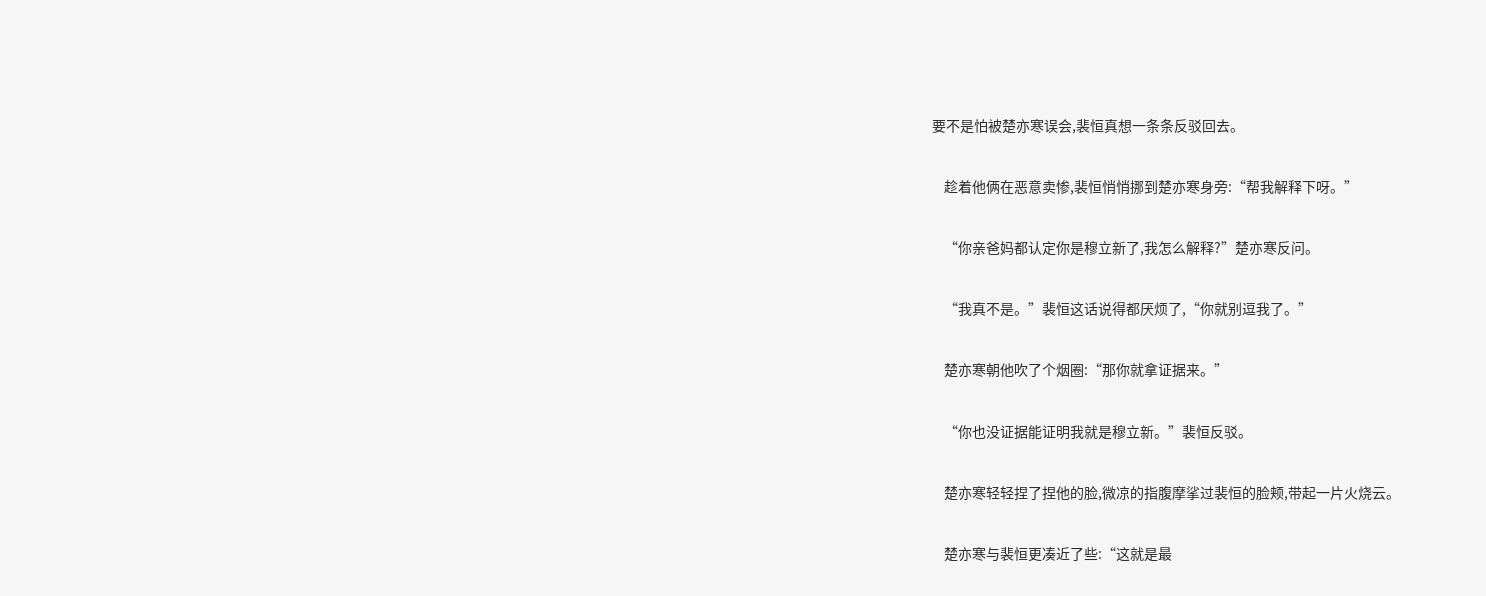要不是怕被楚亦寒误会,裴恒真想一条条反驳回去。

    趁着他俩在恶意卖惨,裴恒悄悄挪到楚亦寒身旁:“帮我解释下呀。”

    “你亲爸妈都认定你是穆立新了,我怎么解释?”楚亦寒反问。

    “我真不是。”裴恒这话说得都厌烦了,“你就别逗我了。”

    楚亦寒朝他吹了个烟圈:“那你就拿证据来。”

    “你也没证据能证明我就是穆立新。”裴恒反驳。

    楚亦寒轻轻捏了捏他的脸,微凉的指腹摩挲过裴恒的脸颊,带起一片火烧云。

    楚亦寒与裴恒更凑近了些:“这就是最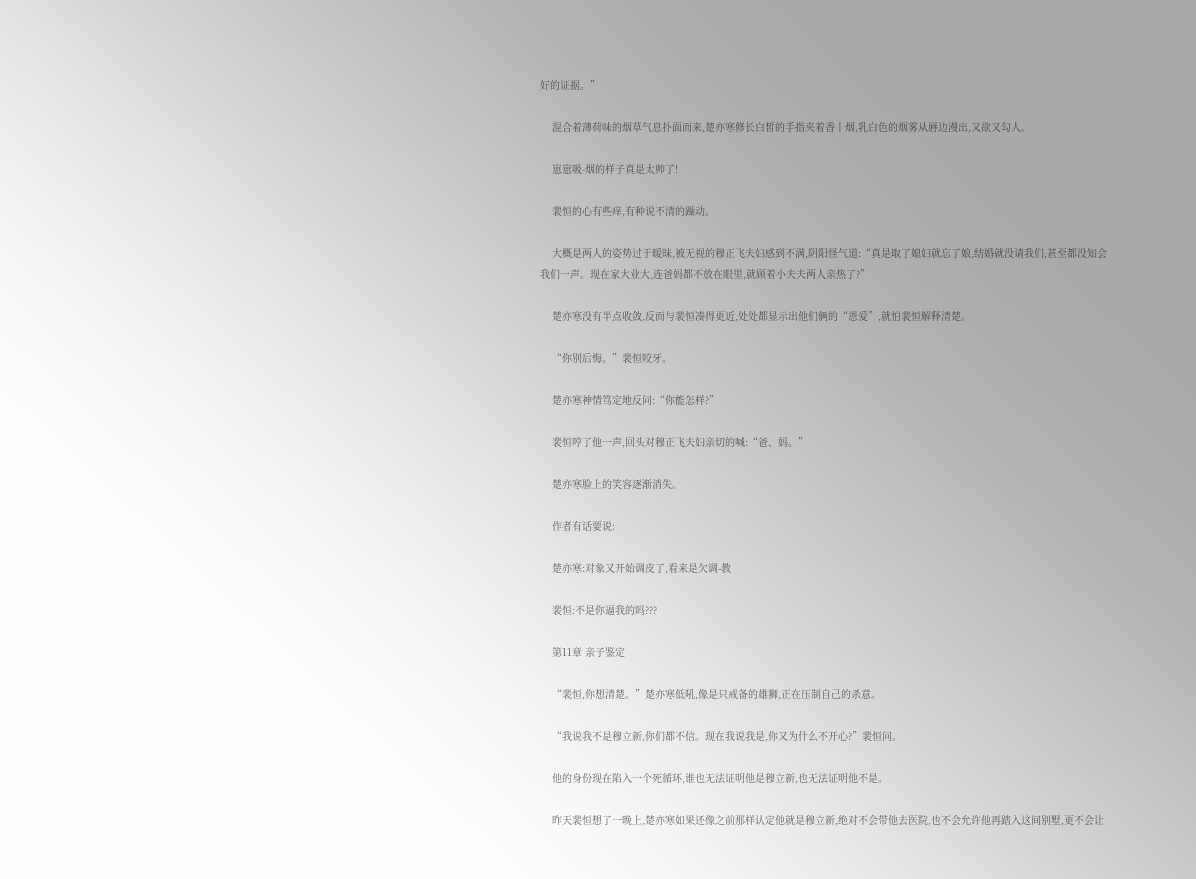好的证据。”

    混合着薄荷味的烟草气息扑面而来,楚亦寒修长白皙的手指夹着香丨烟,乳白色的烟雾从唇边漫出,又欲又勾人。

    崽崽吸-烟的样子真是太帅了!

    裴恒的心有些痒,有种说不清的躁动。

    大概是两人的姿势过于暧昧,被无视的穆正飞夫妇感到不满,阴阳怪气道:“真是取了媳妇就忘了娘,结婚就没请我们,甚至都没知会我们一声。现在家大业大,连爸妈都不放在眼里,就顾着小夫夫两人亲热了?”

    楚亦寒没有半点收敛,反而与裴恒凑得更近,处处都显示出他们俩的“恩爱”,就怕裴恒解释清楚。

    “你别后悔。”裴恒咬牙。

    楚亦寒神情笃定地反问:“你能怎样?”

    裴恒哼了他一声,回头对穆正飞夫妇亲切的喊:“爸、妈。”

    楚亦寒脸上的笑容逐渐消失。

    作者有话要说:

    楚亦寒:对象又开始调皮了,看来是欠调-教

    裴恒:不是你逼我的吗???

    第11章 亲子鉴定

    “裴恒,你想清楚。”楚亦寒低吼,像是只戒备的雄狮,正在压制自己的杀意。

    “我说我不是穆立新,你们都不信。现在我说我是,你又为什么不开心?”裴恒问。

    他的身份现在陷入一个死循环,谁也无法证明他是穆立新,也无法证明他不是。

    昨天裴恒想了一晚上,楚亦寒如果还像之前那样认定他就是穆立新,绝对不会带他去医院,也不会允许他再踏入这间别墅,更不会让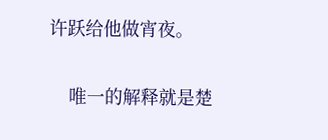许跃给他做宵夜。

    唯一的解释就是楚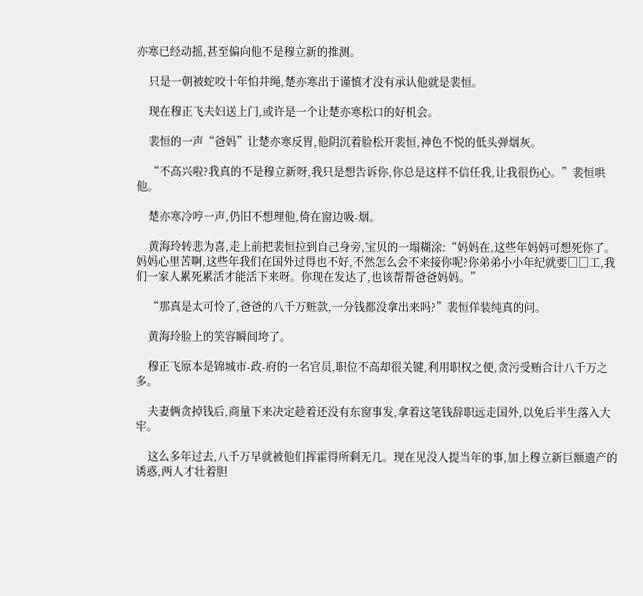亦寒已经动摇,甚至偏向他不是穆立新的推测。

    只是一朝被蛇咬十年怕井绳,楚亦寒出于谨慎才没有承认他就是裴恒。

    现在穆正飞夫妇送上门,或许是一个让楚亦寒松口的好机会。

    裴恒的一声“爸妈”让楚亦寒反胃,他阴沉着脸松开裴恒,神色不悦的低头弹烟灰。

    “不高兴啦?我真的不是穆立新呀,我只是想告诉你,你总是这样不信任我,让我很伤心。”裴恒哄他。

    楚亦寒冷哼一声,仍旧不想理他,倚在窗边吸-烟。

    黄海玲转悲为喜,走上前把裴恒拉到自己身旁,宝贝的一塌糊涂:“妈妈在,这些年妈妈可想死你了。妈妈心里苦啊,这些年我们在国外过得也不好,不然怎么会不来接你呢?你弟弟小小年纪就要□□工,我们一家人累死累活才能活下来呀。你现在发达了,也该帮帮爸爸妈妈。”

    “那真是太可怜了,爸爸的八千万赃款,一分钱都没拿出来吗?”裴恒佯装纯真的问。

    黄海玲脸上的笑容瞬间垮了。

    穆正飞原本是锦城市-政-府的一名官员,职位不高却很关键,利用职权之便,贪污受贿合计八千万之多。

    夫妻俩贪掉钱后,商量下来决定趁着还没有东窗事发,拿着这笔钱辞职远走国外,以免后半生落入大牢。

    这么多年过去,八千万早就被他们挥霍得所剩无几。现在见没人提当年的事,加上穆立新巨额遗产的诱惑,两人才壮着胆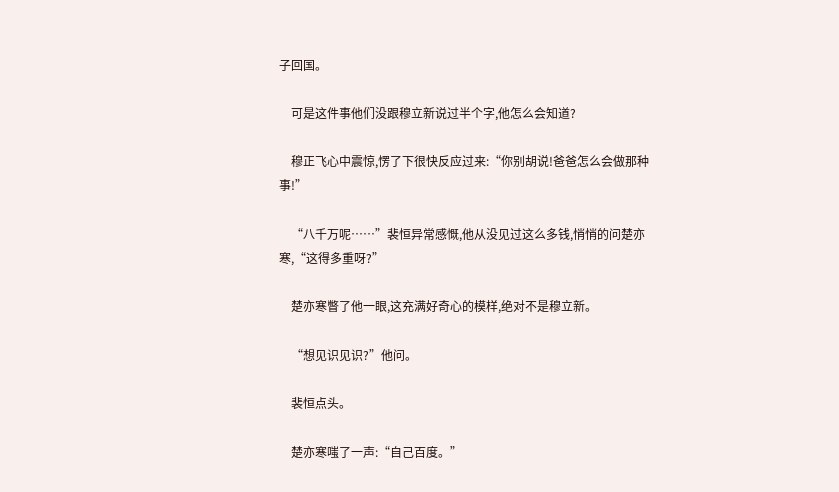子回国。

    可是这件事他们没跟穆立新说过半个字,他怎么会知道?

    穆正飞心中震惊,愣了下很快反应过来:“你别胡说!爸爸怎么会做那种事!”

    “八千万呢……”裴恒异常感慨,他从没见过这么多钱,悄悄的问楚亦寒,“这得多重呀?”

    楚亦寒瞥了他一眼,这充满好奇心的模样,绝对不是穆立新。

    “想见识见识?”他问。

    裴恒点头。

    楚亦寒嗤了一声:“自己百度。”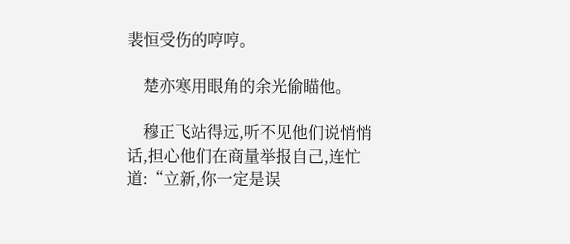裴恒受伤的哼哼。

    楚亦寒用眼角的余光偷瞄他。

    穆正飞站得远,听不见他们说悄悄话,担心他们在商量举报自己,连忙道:“立新,你一定是误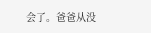会了。爸爸从没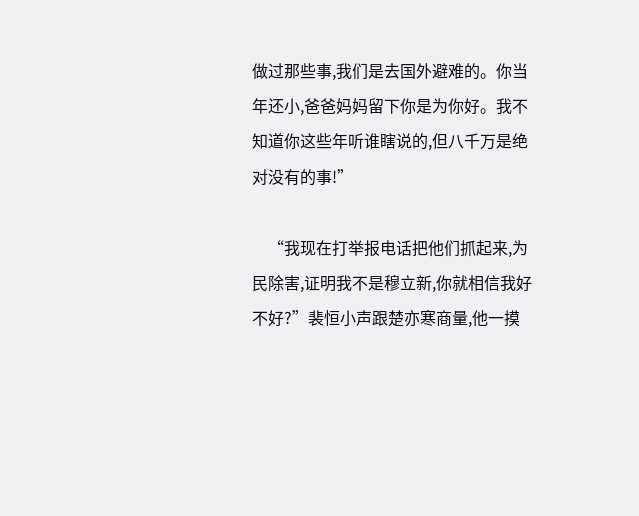做过那些事,我们是去国外避难的。你当年还小,爸爸妈妈留下你是为你好。我不知道你这些年听谁瞎说的,但八千万是绝对没有的事!”

    “我现在打举报电话把他们抓起来,为民除害,证明我不是穆立新,你就相信我好不好?”裴恒小声跟楚亦寒商量,他一摸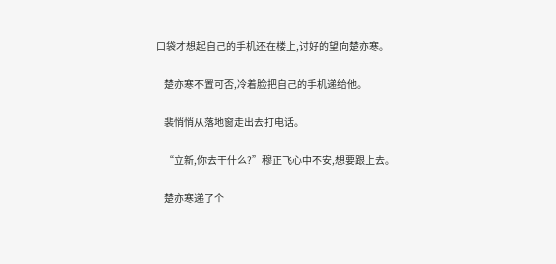口袋才想起自己的手机还在楼上,讨好的望向楚亦寒。

    楚亦寒不置可否,冷着脸把自己的手机递给他。

    裴悄悄从落地窗走出去打电话。

    “立新,你去干什么?”穆正飞心中不安,想要跟上去。

    楚亦寒递了个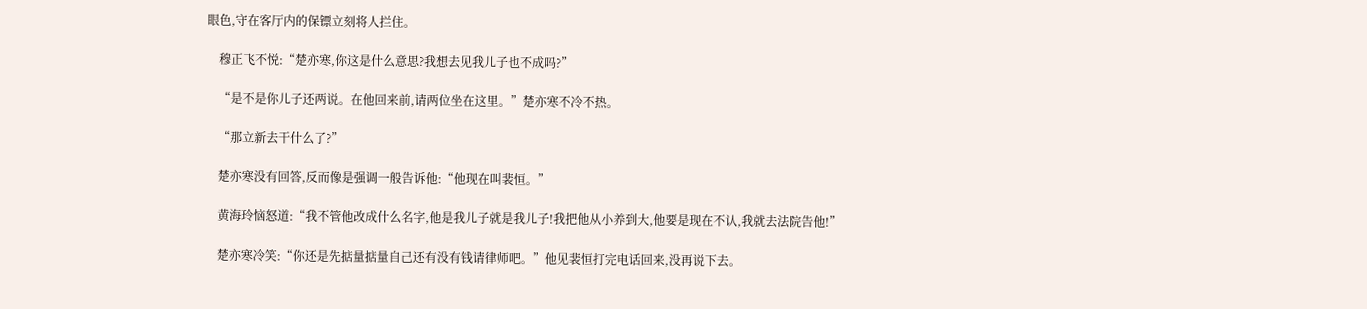眼色,守在客厅内的保镖立刻将人拦住。

    穆正飞不悦:“楚亦寒,你这是什么意思?我想去见我儿子也不成吗?”

    “是不是你儿子还两说。在他回来前,请两位坐在这里。”楚亦寒不冷不热。

    “那立新去干什么了?”

    楚亦寒没有回答,反而像是强调一般告诉他:“他现在叫裴恒。”

    黄海玲恼怒道:“我不管他改成什么名字,他是我儿子就是我儿子!我把他从小养到大,他要是现在不认,我就去法院告他!”

    楚亦寒冷笑:“你还是先掂量掂量自己还有没有钱请律师吧。”他见裴恒打完电话回来,没再说下去。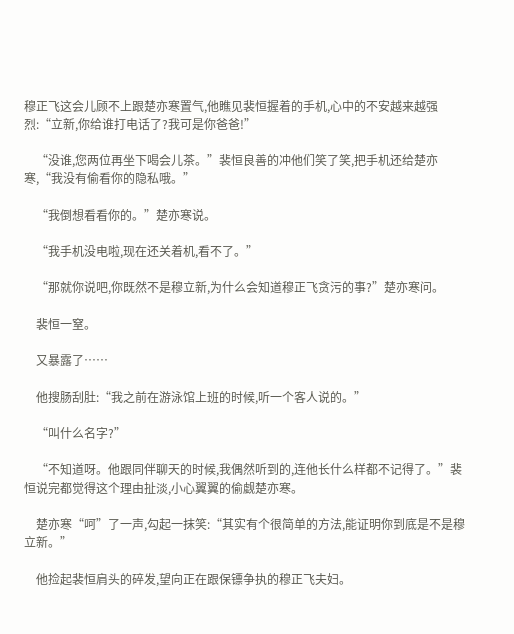穆正飞这会儿顾不上跟楚亦寒置气,他瞧见裴恒握着的手机,心中的不安越来越强烈:“立新,你给谁打电话了?我可是你爸爸!”

    “没谁,您两位再坐下喝会儿茶。”裴恒良善的冲他们笑了笑,把手机还给楚亦寒,“我没有偷看你的隐私哦。”

    “我倒想看看你的。”楚亦寒说。

    “我手机没电啦,现在还关着机,看不了。”

    “那就你说吧,你既然不是穆立新,为什么会知道穆正飞贪污的事?”楚亦寒问。

    裴恒一窒。

    又暴露了……

    他搜肠刮肚:“我之前在游泳馆上班的时候,听一个客人说的。”

    “叫什么名字?”

    “不知道呀。他跟同伴聊天的时候,我偶然听到的,连他长什么样都不记得了。”裴恒说完都觉得这个理由扯淡,小心翼翼的偷觑楚亦寒。

    楚亦寒“呵”了一声,勾起一抹笑:“其实有个很简单的方法,能证明你到底是不是穆立新。”

    他捡起裴恒肩头的碎发,望向正在跟保镖争执的穆正飞夫妇。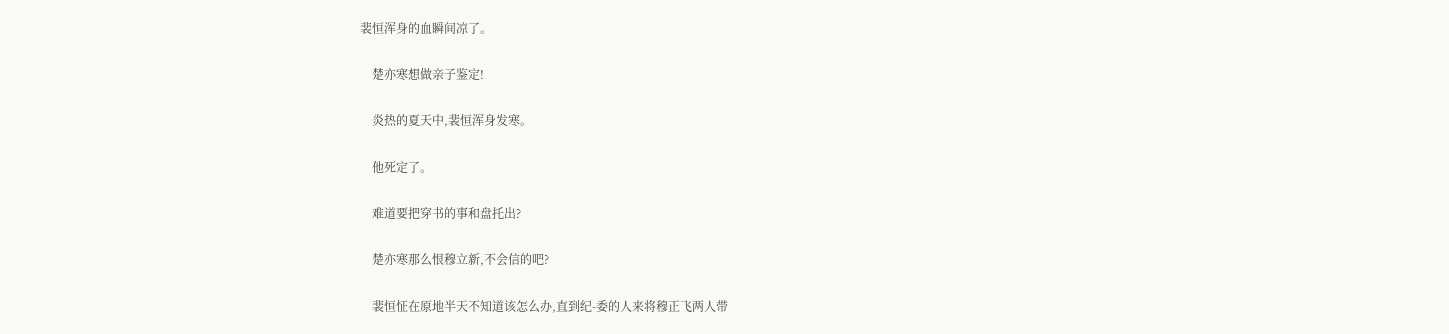裴恒浑身的血瞬间凉了。

    楚亦寒想做亲子鉴定!

    炎热的夏天中,裴恒浑身发寒。

    他死定了。

    难道要把穿书的事和盘托出?

    楚亦寒那么恨穆立新,不会信的吧?

    裴恒怔在原地半天不知道该怎么办,直到纪-委的人来将穆正飞两人带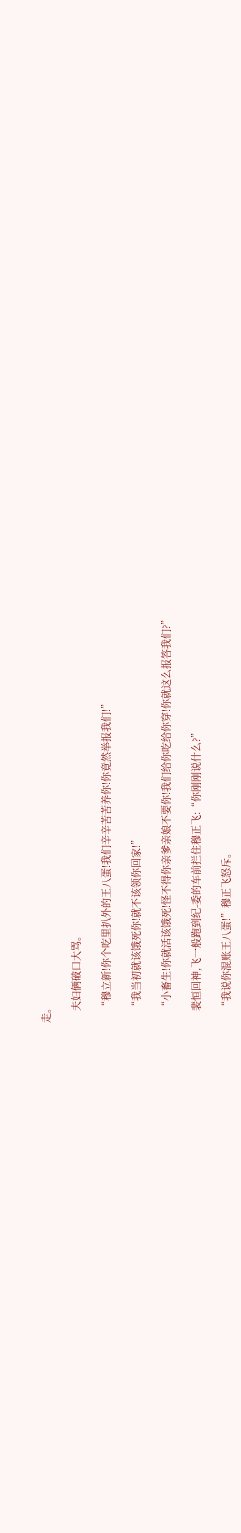走。

    夫妇俩破口大骂。

    “穆立新!你个吃里扒外的王八蛋!我们辛辛苦苦养你!你竟然举报我们!”

    “我当初就该饿死你!就不该领你回家!”

    “小畜生!你就活该饿死!怪不得你亲爹亲娘不要你!我们给你吃给你穿!你就这么报答我们?”

    裴恒回神,飞一般跑到纪-委的车前拦住穆正飞:“你刚刚说什么?”

    “我说你混账王八蛋!”穆正飞怒斥。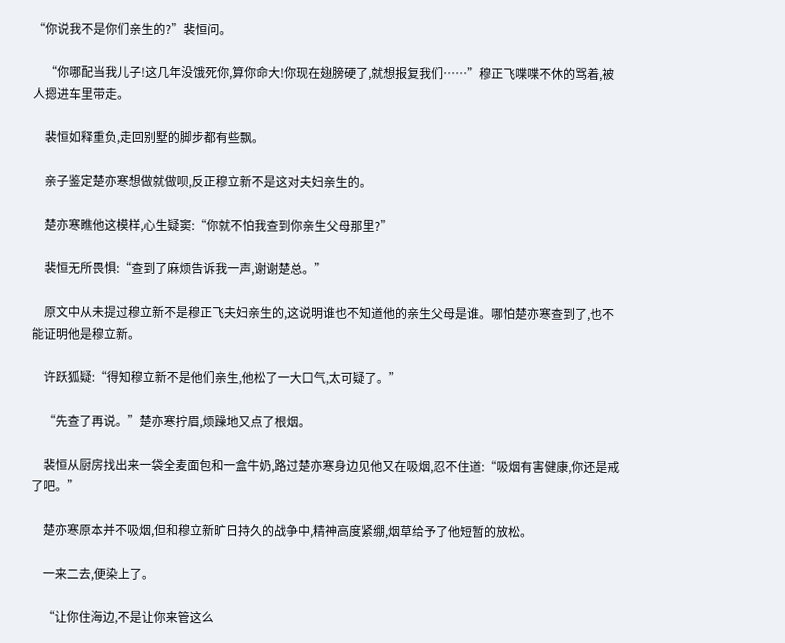“你说我不是你们亲生的?”裴恒问。

    “你哪配当我儿子!这几年没饿死你,算你命大!你现在翅膀硬了,就想报复我们……”穆正飞喋喋不休的骂着,被人摁进车里带走。

    裴恒如释重负,走回别墅的脚步都有些飘。

    亲子鉴定楚亦寒想做就做呗,反正穆立新不是这对夫妇亲生的。

    楚亦寒瞧他这模样,心生疑窦:“你就不怕我查到你亲生父母那里?”

    裴恒无所畏惧:“查到了麻烦告诉我一声,谢谢楚总。”

    原文中从未提过穆立新不是穆正飞夫妇亲生的,这说明谁也不知道他的亲生父母是谁。哪怕楚亦寒查到了,也不能证明他是穆立新。

    许跃狐疑:“得知穆立新不是他们亲生,他松了一大口气,太可疑了。”

    “先查了再说。”楚亦寒拧眉,烦躁地又点了根烟。

    裴恒从厨房找出来一袋全麦面包和一盒牛奶,路过楚亦寒身边见他又在吸烟,忍不住道:“吸烟有害健康,你还是戒了吧。”

    楚亦寒原本并不吸烟,但和穆立新旷日持久的战争中,精神高度紧绷,烟草给予了他短暂的放松。

    一来二去,便染上了。

    “让你住海边,不是让你来管这么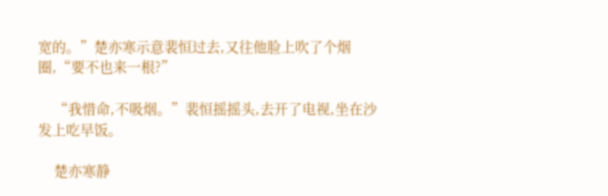宽的。”楚亦寒示意裴恒过去,又往他脸上吹了个烟圈,“要不也来一根?”

    “我惜命,不吸烟。”裴恒摇摇头,去开了电视,坐在沙发上吃早饭。

    楚亦寒静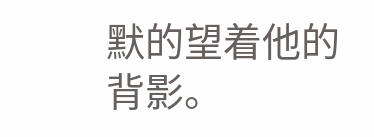默的望着他的背影。